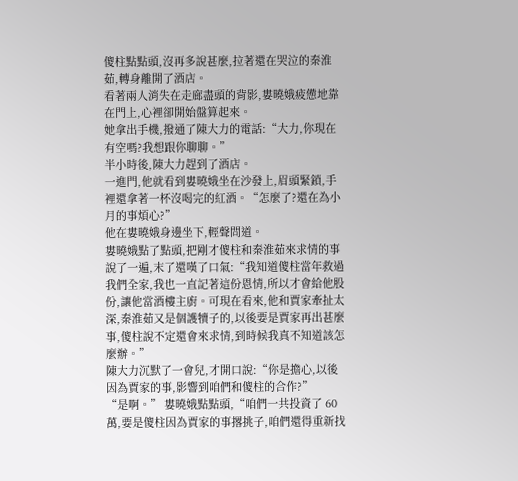傻柱點點頭,沒再多說甚麼,拉著還在哭泣的秦淮茹,轉身離開了酒店。
看著兩人消失在走廊盡頭的背影,婁曉娥疲憊地靠在門上,心裡卻開始盤算起來。
她拿出手機,撥通了陳大力的電話:“大力,你現在有空嗎?我想跟你聊聊。”
半小時後,陳大力趕到了酒店。
一進門,他就看到婁曉娥坐在沙發上,眉頭緊鎖,手裡還拿著一杯沒喝完的紅酒。“怎麼了?還在為小月的事煩心?”
他在婁曉娥身邊坐下,輕聲問道。
婁曉娥點了點頭,把剛才傻柱和秦淮茹來求情的事說了一遍,末了還嘆了口氣:“我知道傻柱當年救過我們全家,我也一直記著這份恩情,所以才會給他股份,讓他當酒樓主廚。可現在看來,他和賈家牽扯太深,秦淮茹又是個護犢子的,以後要是賈家再出甚麼事,傻柱說不定還會來求情,到時候我真不知道該怎麼辦。”
陳大力沉默了一會兒,才開口說:“你是擔心,以後因為賈家的事,影響到咱們和傻柱的合作?”
“是啊。” 婁曉娥點點頭,“咱們一共投資了 60 萬,要是傻柱因為賈家的事撂挑子,咱們還得重新找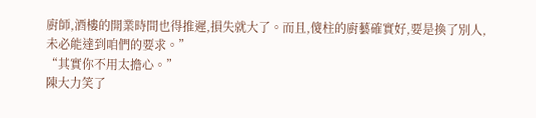廚師,酒樓的開業時間也得推遲,損失就大了。而且,傻柱的廚藝確實好,要是換了別人,未必能達到咱們的要求。”
“其實你不用太擔心。”
陳大力笑了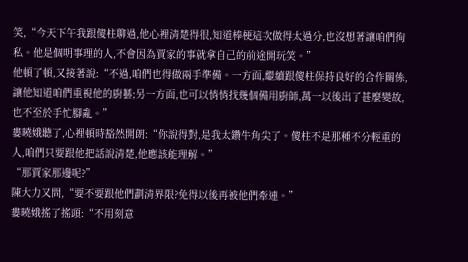笑,“今天下午我跟傻柱聊過,他心裡清楚得很,知道棒梗這次做得太過分,也沒想著讓咱們徇私。他是個明事理的人,不會因為賈家的事就拿自己的前途開玩笑。”
他頓了頓,又接著說:“不過,咱們也得做兩手準備。一方面,繼續跟傻柱保持良好的合作關係,讓他知道咱們重視他的廚藝;另一方面,也可以悄悄找幾個備用廚師,萬一以後出了甚麼變故,也不至於手忙腳亂。”
婁曉娥聽了,心裡頓時豁然開朗:“你說得對,是我太鑽牛角尖了。傻柱不是那種不分輕重的人,咱們只要跟他把話說清楚,他應該能理解。”
“那賈家那邊呢?”
陳大力又問,“要不要跟他們劃清界限?免得以後再被他們牽連。”
婁曉娥搖了搖頭:“不用刻意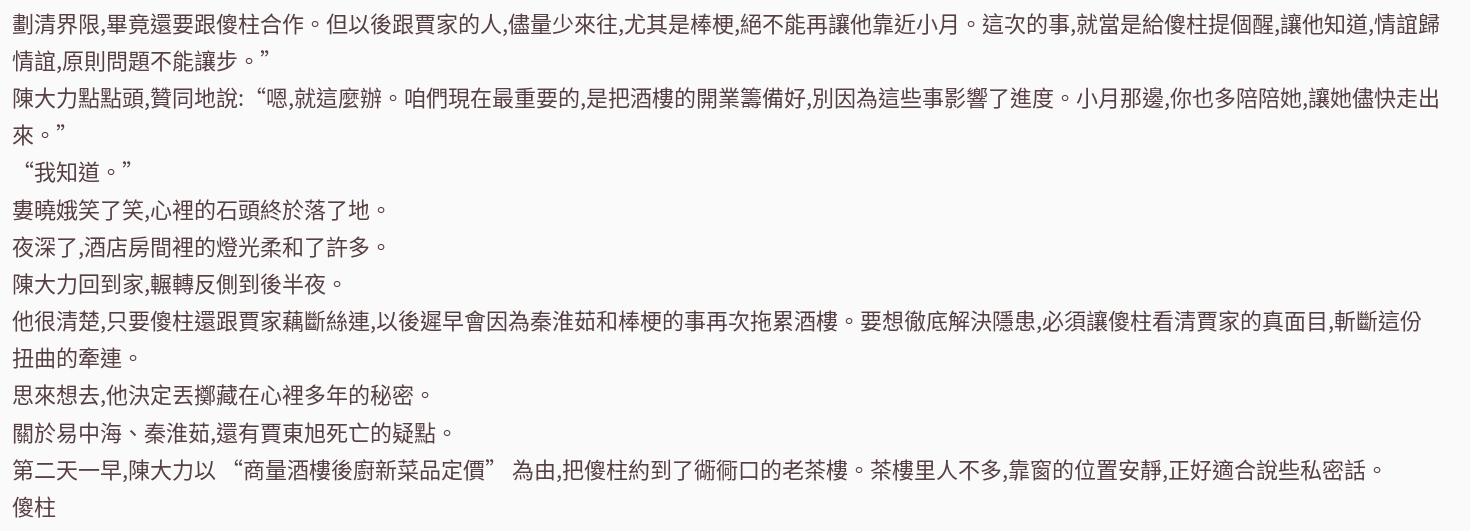劃清界限,畢竟還要跟傻柱合作。但以後跟賈家的人,儘量少來往,尤其是棒梗,絕不能再讓他靠近小月。這次的事,就當是給傻柱提個醒,讓他知道,情誼歸情誼,原則問題不能讓步。”
陳大力點點頭,贊同地說:“嗯,就這麼辦。咱們現在最重要的,是把酒樓的開業籌備好,別因為這些事影響了進度。小月那邊,你也多陪陪她,讓她儘快走出來。”
“我知道。”
婁曉娥笑了笑,心裡的石頭終於落了地。
夜深了,酒店房間裡的燈光柔和了許多。
陳大力回到家,輾轉反側到後半夜。
他很清楚,只要傻柱還跟賈家藕斷絲連,以後遲早會因為秦淮茹和棒梗的事再次拖累酒樓。要想徹底解決隱患,必須讓傻柱看清賈家的真面目,斬斷這份扭曲的牽連。
思來想去,他決定丟擲藏在心裡多年的秘密。
關於易中海、秦淮茹,還有賈東旭死亡的疑點。
第二天一早,陳大力以 “商量酒樓後廚新菜品定價” 為由,把傻柱約到了衚衕口的老茶樓。茶樓里人不多,靠窗的位置安靜,正好適合說些私密話。
傻柱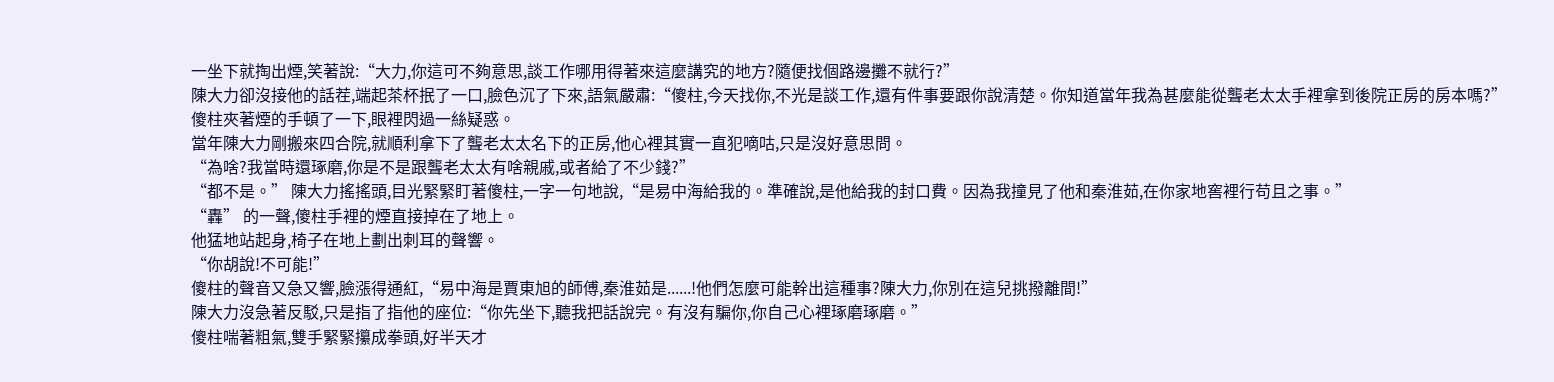一坐下就掏出煙,笑著說:“大力,你這可不夠意思,談工作哪用得著來這麼講究的地方?隨便找個路邊攤不就行?”
陳大力卻沒接他的話茬,端起茶杯抿了一口,臉色沉了下來,語氣嚴肅:“傻柱,今天找你,不光是談工作,還有件事要跟你說清楚。你知道當年我為甚麼能從聾老太太手裡拿到後院正房的房本嗎?”
傻柱夾著煙的手頓了一下,眼裡閃過一絲疑惑。
當年陳大力剛搬來四合院,就順利拿下了聾老太太名下的正房,他心裡其實一直犯嘀咕,只是沒好意思問。
“為啥?我當時還琢磨,你是不是跟聾老太太有啥親戚,或者給了不少錢?”
“都不是。” 陳大力搖搖頭,目光緊緊盯著傻柱,一字一句地說,“是易中海給我的。準確說,是他給我的封口費。因為我撞見了他和秦淮茹,在你家地窖裡行苟且之事。”
“轟” 的一聲,傻柱手裡的煙直接掉在了地上。
他猛地站起身,椅子在地上劃出刺耳的聲響。
“你胡說!不可能!”
傻柱的聲音又急又響,臉漲得通紅,“易中海是賈東旭的師傅,秦淮茹是......!他們怎麼可能幹出這種事?陳大力,你別在這兒挑撥離間!”
陳大力沒急著反駁,只是指了指他的座位:“你先坐下,聽我把話說完。有沒有騙你,你自己心裡琢磨琢磨。”
傻柱喘著粗氣,雙手緊緊攥成拳頭,好半天才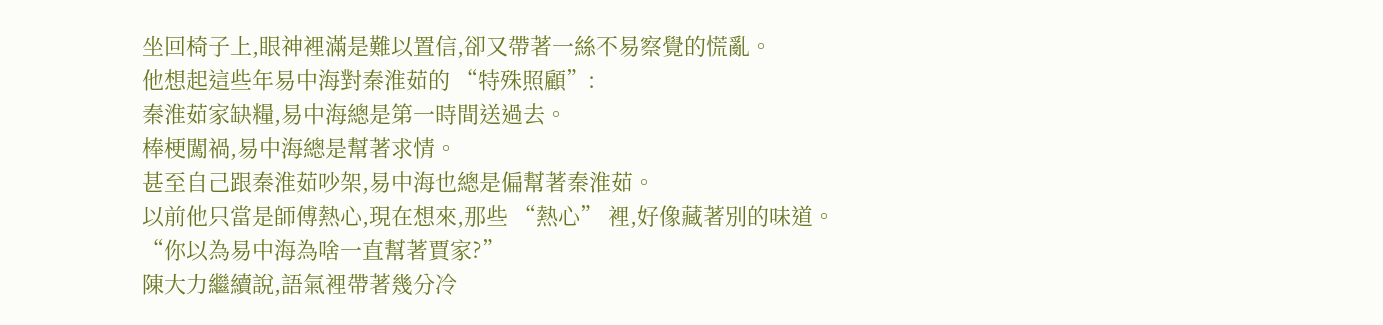坐回椅子上,眼神裡滿是難以置信,卻又帶著一絲不易察覺的慌亂。
他想起這些年易中海對秦淮茹的 “特殊照顧”:
秦淮茹家缺糧,易中海總是第一時間送過去。
棒梗闖禍,易中海總是幫著求情。
甚至自己跟秦淮茹吵架,易中海也總是偏幫著秦淮茹。
以前他只當是師傅熱心,現在想來,那些 “熱心” 裡,好像藏著別的味道。
“你以為易中海為啥一直幫著賈家?”
陳大力繼續說,語氣裡帶著幾分冷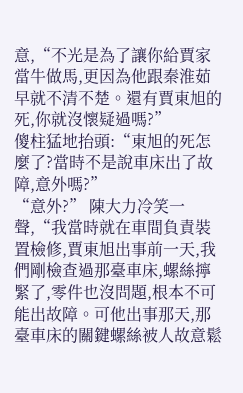意,“不光是為了讓你給賈家當牛做馬,更因為他跟秦淮茹早就不清不楚。還有賈東旭的死,你就沒懷疑過嗎?”
傻柱猛地抬頭:“東旭的死怎麼了?當時不是說車床出了故障,意外嗎?”
“意外?” 陳大力冷笑一聲,“我當時就在車間負責裝置檢修,賈東旭出事前一天,我們剛檢查過那臺車床,螺絲擰緊了,零件也沒問題,根本不可能出故障。可他出事那天,那臺車床的關鍵螺絲被人故意鬆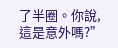了半圈。你說,這是意外嗎?”